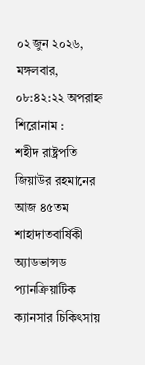০২ জুন ২০২৬, মঙ্গলবার, ০৮:৪২:২২ অপরাহ্ন
শিরোনাম :
শহীদ রাষ্ট্রপতি জিয়াউর রহমানের আজ ৪৫তম শাহাদাতবার্ষিকী অ্যাডভান্সড প্যানক্রিয়াটিক ক্যানসার চিকিৎসায়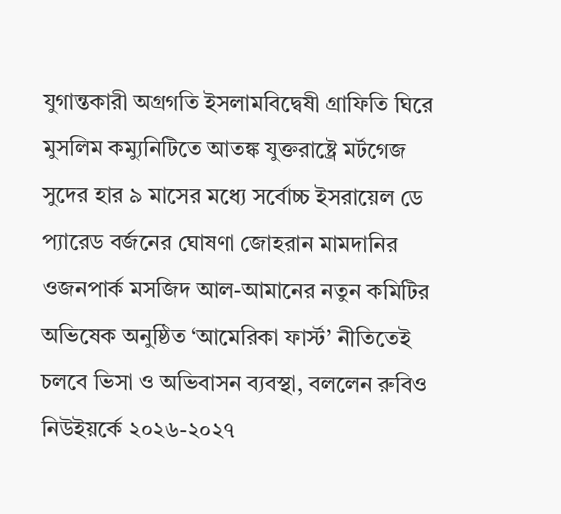যুগান্তকারী অগ্রগতি ইসলামবিদ্বেষী গ্রাফিতি ঘিরে মুসলিম কম্যুনিটিতে আতঙ্ক যুক্তরাষ্ট্রে মর্টগেজ সুদের হার ৯ মাসের মধ্যে সর্বোচ্চ ইসরায়েল ডে প্যারেড বর্জনের ঘোষণা জোহরান মামদানির ওজনপার্ক মসজিদ আল-আমানের নতুন কমিটির অভিষেক অনুষ্ঠিত ‘আমেরিকা ফার্স্ট’ নীতিতেই চলবে ভিসা ও অভিবাসন ব্যবস্থা, বললেন রুবিও নিউইয়র্কে ২০২৬-২০২৭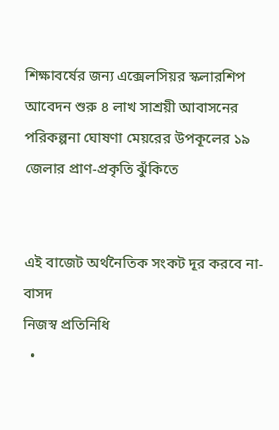শিক্ষাবর্ষের জন্য এক্সেলসিয়র স্কলারশিপ আবেদন শুরু ৪ লাখ সাশ্রয়ী আবাসনের পরিকল্পনা ঘোষণা মেয়রের উপকূলের ১৯ জেলার প্রাণ-প্রকৃতি ঝুঁকিতে


এই বাজেট অর্থনৈতিক সংকট দূর করবে না-বাসদ
নিজস্ব প্রতিনিধি
  •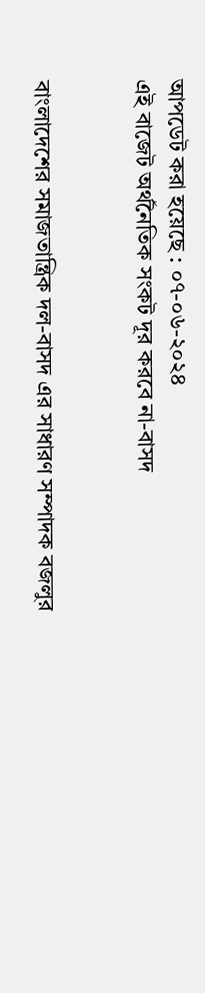আপডেট করা হয়েছে : ০৭-০৬-২০২৪
এই বাজেট অর্থনৈতিক সংকট দূর করবে না-বাসদ


বাংলাদেশের সমাজতান্ত্রিক দল-বাসদ এর সাধারণ সম্পাদক বজলুর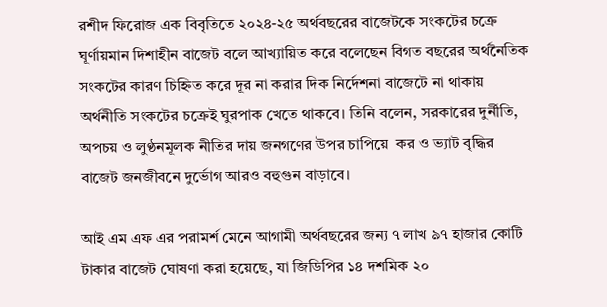রশীদ ফিরোজ এক বিবৃতিতে ২০২৪-২৫ অর্থবছরের বাজেটকে সংকটের চক্রে ঘূর্ণায়মান দিশাহীন বাজেট বলে আখ্যায়িত করে বলেছেন বিগত বছরের অর্থনৈতিক সংকটের কারণ চিহ্নিত করে দূর না করার দিক নির্দেশনা বাজেটে না থাকায় অর্থনীতি সংকটের চক্রেই ঘুরপাক খেতে থাকবে। তিনি বলেন, সরকারের দুর্নীতি, অপচয় ও লুণ্ঠনমূলক নীতির দায় জনগণের উপর চাপিয়ে  কর ও ভ্যাট বৃদ্ধির বাজেট জনজীবনে দুর্ভোগ আরও বহুগুন বাড়াবে।

আই এম এফ এর পরামর্শ মেনে আগামী অর্থবছরের জন্য ৭ লাখ ৯৭ হাজার কোটি টাকার বাজেট ঘোষণা করা হয়েছে, যা জিডিপির ১৪ দশমিক ২০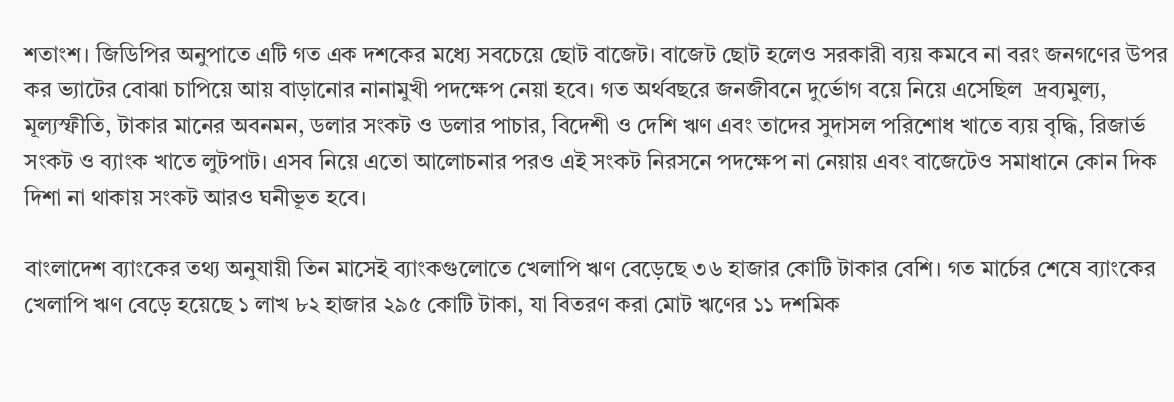শতাংশ। জিডিপির অনুপাতে এটি গত এক দশকের মধ্যে সবচেয়ে ছোট বাজেট। বাজেট ছোট হলেও সরকারী ব্যয় কমবে না বরং জনগণের উপর কর ভ্যাটের বোঝা চাপিয়ে আয় বাড়ানোর নানামুখী পদক্ষেপ নেয়া হবে। গত অর্থবছরে জনজীবনে দুর্ভোগ বয়ে নিয়ে এসেছিল  দ্রব্যমুল্য, মূল্যস্ফীতি, টাকার মানের অবনমন, ডলার সংকট ও ডলার পাচার, বিদেশী ও দেশি ঋণ এবং তাদের সুদাসল পরিশোধ খাতে ব্যয় বৃদ্ধি, রিজার্ভ সংকট ও ব্যাংক খাতে লুটপাট। এসব নিয়ে এতো আলোচনার পরও এই সংকট নিরসনে পদক্ষেপ না নেয়ায় এবং বাজেটেও সমাধানে কোন দিক দিশা না থাকায় সংকট আরও ঘনীভূত হবে।

বাংলাদেশ ব্যাংকের তথ্য অনুযায়ী তিন মাসেই ব্যাংকগুলোতে খেলাপি ঋণ বেড়েছে ৩৬ হাজার কোটি টাকার বেশি। গত মার্চের শেষে ব্যাংকের খেলাপি ঋণ বেড়ে হয়েছে ১ লাখ ৮২ হাজার ২৯৫ কোটি টাকা, যা বিতরণ করা মোট ঋণের ১১ দশমিক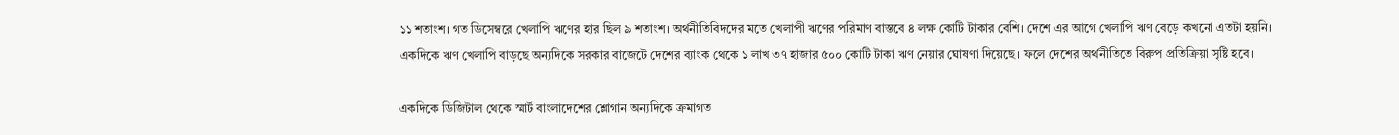১১ শতাংশ। গত ডিসেম্বরে খেলাপি ঋণের হার ছিল ৯ শতাংশ। অর্থনীতিবিদদের মতে খেলাপী ঋণের পরিমাণ বাস্তবে ৪ লক্ষ কোটি টাকার বেশি। দেশে এর আগে খেলাপি ঋণ বেড়ে কখনো এতটা হয়নি। একদিকে ঋণ খেলাপি বাড়ছে অন্যদিকে সরকার বাজেটে দেশের ব্যাংক থেকে ১ লাখ ৩৭ হাজার ৫০০ কোটি টাকা ঋণ নেয়ার ঘোষণা দিয়েছে। ফলে দেশের অর্থনীতিতে বিরুপ প্রতিক্রিয়া সৃষ্টি হবে।

একদিকে ডিজিটাল থেকে স্মার্ট বাংলাদেশের শ্লোগান অন্যদিকে ক্রমাগত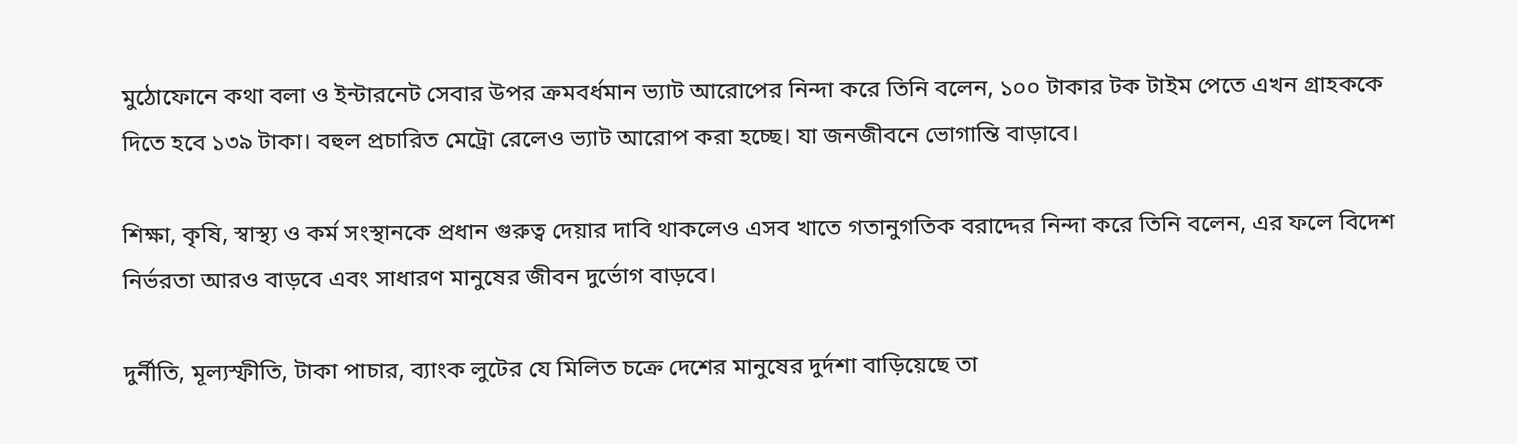মুঠোফোনে কথা বলা ও ইন্টারনেট সেবার উপর ক্রমবর্ধমান ভ্যাট আরোপের নিন্দা করে তিনি বলেন, ১০০ টাকার টক টাইম পেতে এখন গ্রাহককে দিতে হবে ১৩৯ টাকা। বহুল প্রচারিত মেট্রো রেলেও ভ্যাট আরোপ করা হচ্ছে। যা জনজীবনে ভোগান্তি বাড়াবে।

শিক্ষা, কৃষি, স্বাস্থ্য ও কর্ম সংস্থানকে প্রধান গুরুত্ব দেয়ার দাবি থাকলেও এসব খাতে গতানুগতিক বরাদ্দের নিন্দা করে তিনি বলেন, এর ফলে বিদেশ নির্ভরতা আরও বাড়বে এবং সাধারণ মানুষের জীবন দুর্ভোগ বাড়বে।

দুর্নীতি, মূল্যস্ফীতি, টাকা পাচার, ব্যাংক লুটের যে মিলিত চক্রে দেশের মানুষের দুর্দশা বাড়িয়েছে তা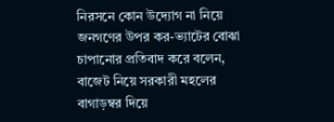নিরসনে কোন উদ্যোগ না নিয়ে জনগণের উপর কর-ভ্যাটের বোঝা চাপানোর প্রতিবাদ করে বলেন, বাজেট নিয়ে সরকারী মহলের বাগাড়ম্বর দিয়ে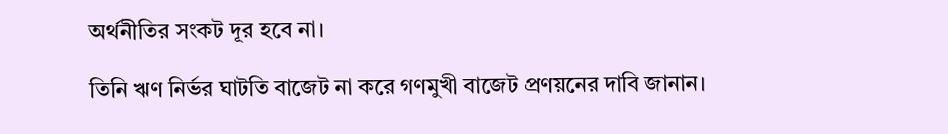অর্থনীতির সংকট দূর হবে না।

তিনি ঋণ নির্ভর ঘাটতি বাজেট না করে গণমুখী বাজেট প্রণয়নের দাবি জানান।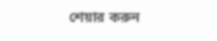শেয়ার করুন